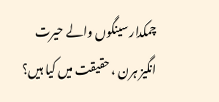چمکدار سینگوں والے حیرت انگیز ہرن ، حقیقت میں کیا ہیں؟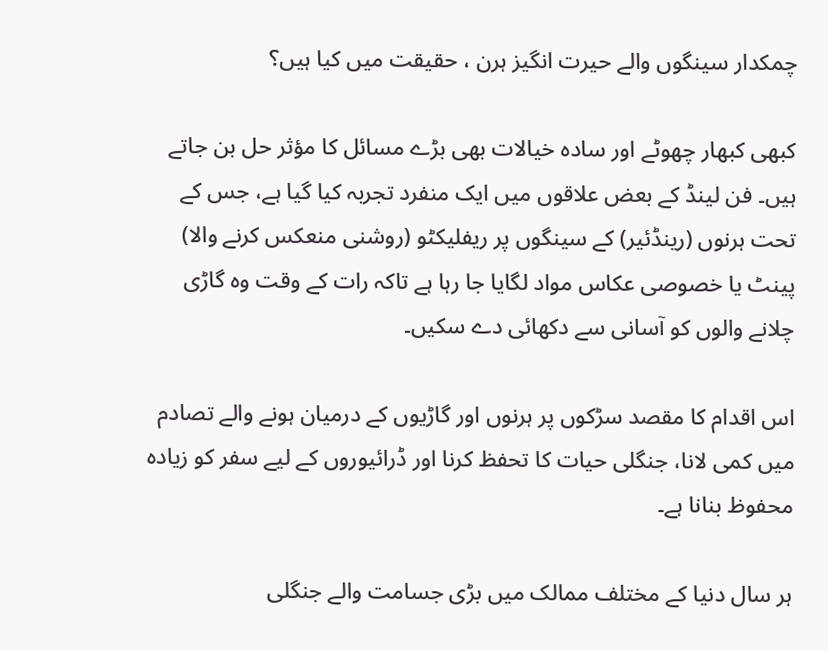چمکدار سینگوں والے حیرت انگیز ہرن ، حقیقت میں کیا ہیں؟

کبھی کبھار چھوٹے اور سادہ خیالات بھی بڑے مسائل کا مؤثر حل بن جاتے ہیں۔ فن لینڈ کے بعض علاقوں میں ایک منفرد تجربہ کیا گیا ہے، جس کے تحت ہرنوں (رینڈئیر) کے سینگوں پر ریفلیکٹو (روشنی منعکس کرنے والا) پینٹ یا خصوصی عکاس مواد لگایا جا رہا ہے تاکہ رات کے وقت وہ گاڑی چلانے والوں کو آسانی سے دکھائی دے سکیں۔

اس اقدام کا مقصد سڑکوں پر ہرنوں اور گاڑیوں کے درمیان ہونے والے تصادم میں کمی لانا، جنگلی حیات کا تحفظ کرنا اور ڈرائیوروں کے لیے سفر کو زیادہ محفوظ بنانا ہے۔

ہر سال دنیا کے مختلف ممالک میں بڑی جسامت والے جنگلی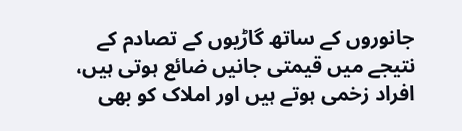جانوروں کے ساتھ گاڑیوں کے تصادم کے نتیجے میں قیمتی جانیں ضائع ہوتی ہیں، افراد زخمی ہوتے ہیں اور املاک کو بھی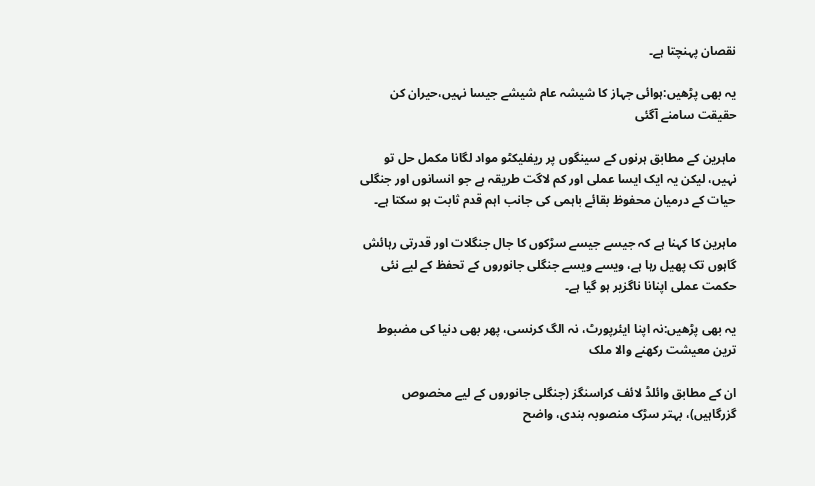نقصان پہنچتا ہے۔

یہ بھی پڑھیں:ہوائی جہاز کا شیشہ عام شیشے جیسا نہیں،حیران کن حقیقت سامنے آگئی

ماہرین کے مطابق ہرنوں کے سینگوں پر ریفلیکٹو مواد لگانا مکمل حل تو نہیں، لیکن یہ ایک ایسا عملی اور کم لاگت طریقہ ہے جو انسانوں اور جنگلی حیات کے درمیان محفوظ بقائے باہمی کی جانب اہم قدم ثابت ہو سکتا ہے۔

ماہرین کا کہنا ہے کہ جیسے جیسے سڑکوں کا جال جنگلات اور قدرتی رہائش گاہوں تک پھیل رہا ہے، ویسے ویسے جنگلی جانوروں کے تحفظ کے لیے نئی حکمت عملی اپنانا ناگزیر ہو گیا ہے۔

یہ بھی پڑھیں:نہ اپنا ایئرپورٹ، نہ الگ کرنسی، پھر بھی دنیا کی مضبوط ترین معیشت رکھنے والا ملک

ان کے مطابق وائلڈ لائف کراسنگز (جنگلی جانوروں کے لیے مخصوص گزرگاہیں)، بہتر سڑک منصوبہ بندی، واضح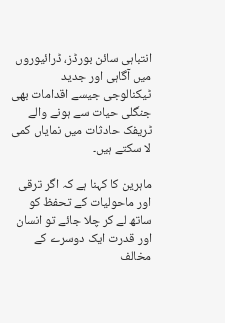انتباہی سائن بورڈز، ڈرائیوروں میں آگاہی اور جدید ٹیکنالوجی جیسے اقدامات بھی جنگلی حیات سے ہونے والے ٹریفک حادثات میں نمایاں کمی لا سکتے ہیں۔

ماہرین کا کہنا ہے کہ اگر ترقی اور ماحولیات کے تحفظ کو ساتھ لے کر چلا جائے تو انسان اور قدرت ایک دوسرے کے مخالف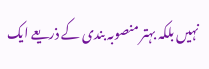نہیں بلکہ بہتر منصوبہ بندی کے ذریعے ایک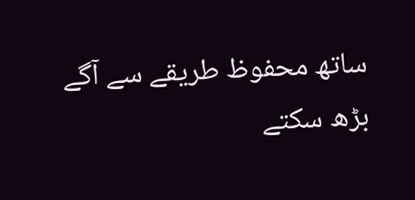ساتھ محفوظ طریقے سے آگے بڑھ سکتے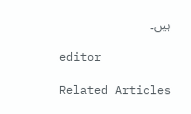ہیں۔

editor

Related Articles